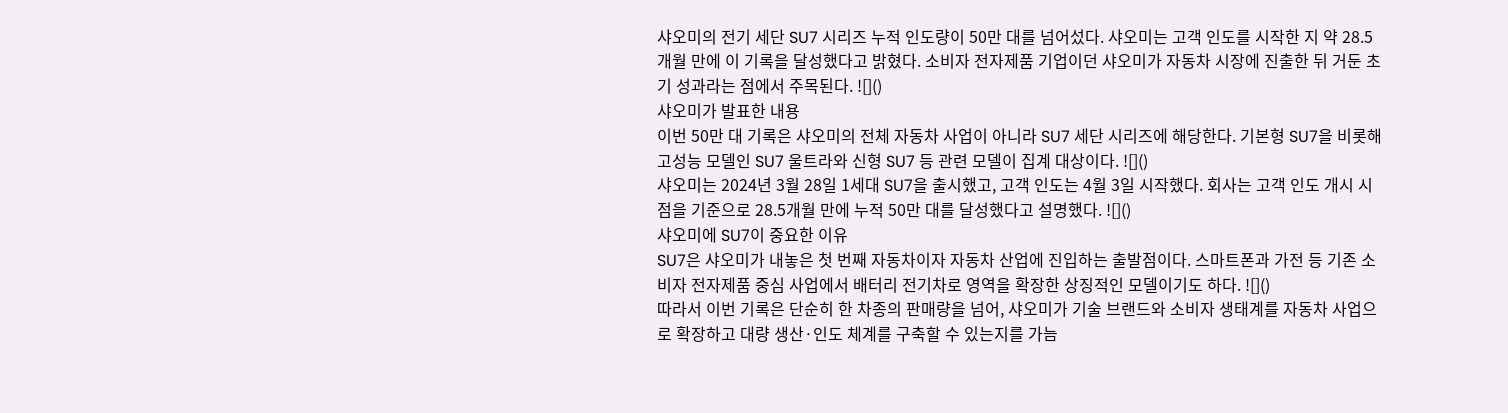샤오미의 전기 세단 SU7 시리즈 누적 인도량이 50만 대를 넘어섰다. 샤오미는 고객 인도를 시작한 지 약 28.5개월 만에 이 기록을 달성했다고 밝혔다. 소비자 전자제품 기업이던 샤오미가 자동차 시장에 진출한 뒤 거둔 초기 성과라는 점에서 주목된다. ![]()
샤오미가 발표한 내용
이번 50만 대 기록은 샤오미의 전체 자동차 사업이 아니라 SU7 세단 시리즈에 해당한다. 기본형 SU7을 비롯해 고성능 모델인 SU7 울트라와 신형 SU7 등 관련 모델이 집계 대상이다. ![]()
샤오미는 2024년 3월 28일 1세대 SU7을 출시했고, 고객 인도는 4월 3일 시작했다. 회사는 고객 인도 개시 시점을 기준으로 28.5개월 만에 누적 50만 대를 달성했다고 설명했다. ![]()
샤오미에 SU7이 중요한 이유
SU7은 샤오미가 내놓은 첫 번째 자동차이자 자동차 산업에 진입하는 출발점이다. 스마트폰과 가전 등 기존 소비자 전자제품 중심 사업에서 배터리 전기차로 영역을 확장한 상징적인 모델이기도 하다. ![]()
따라서 이번 기록은 단순히 한 차종의 판매량을 넘어, 샤오미가 기술 브랜드와 소비자 생태계를 자동차 사업으로 확장하고 대량 생산·인도 체계를 구축할 수 있는지를 가늠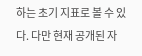하는 초기 지표로 볼 수 있다. 다만 현재 공개된 자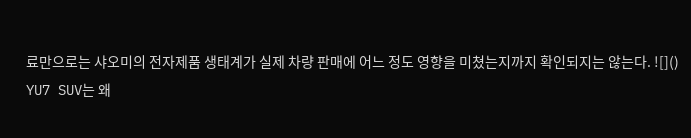료만으로는 샤오미의 전자제품 생태계가 실제 차량 판매에 어느 정도 영향을 미쳤는지까지 확인되지는 않는다. ![]()
YU7 SUV는 왜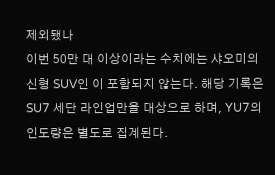제외됐나
이번 50만 대 이상이라는 수치에는 샤오미의 신형 SUV인 이 포함되지 않는다. 해당 기록은 SU7 세단 라인업만을 대상으로 하며, YU7의 인도량은 별도로 집계된다.